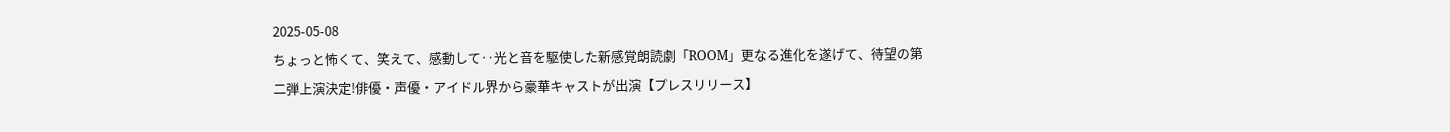2025-05-08
ちょっと怖くて、笑えて、感動して‥光と音を駆使した新感覚朗読劇「ROOM」更なる進化を遂げて、待望の第二弾上演決定!俳優・声優・アイドル界から豪華キャストが出演【プレスリリース】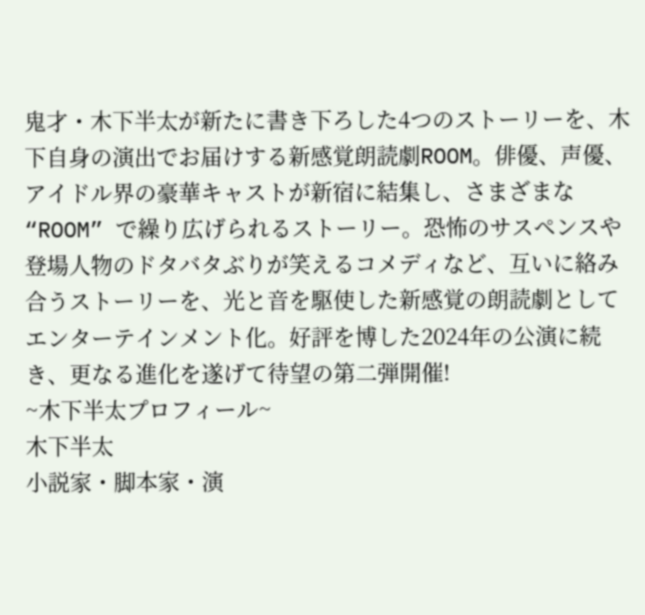鬼才・木下半太が新たに書き下ろした4つのストーリーを、木下自身の演出でお届けする新感覚朗読劇ROOM。俳優、声優、アイドル界の豪華キャストが新宿に結集し、さまざまな “ROOM” で繰り広げられるストーリー。恐怖のサスペンスや登場人物のドタバタぶりが笑えるコメディなど、互いに絡み合うストーリーを、光と音を駆使した新感覚の朗読劇としてエンターテインメント化。好評を博した2024年の公演に続き、更なる進化を遂げて待望の第二弾開催!
~木下半太プロフィール~
木下半太
小説家・脚本家・演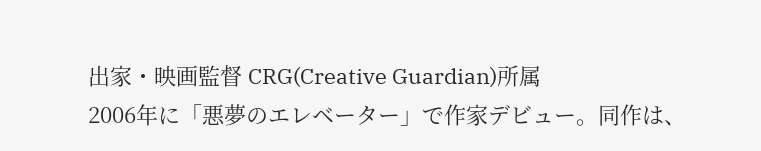出家・映画監督 CRG(Creative Guardian)所属
2006年に「悪夢のエレベーター」で作家デビュー。同作は、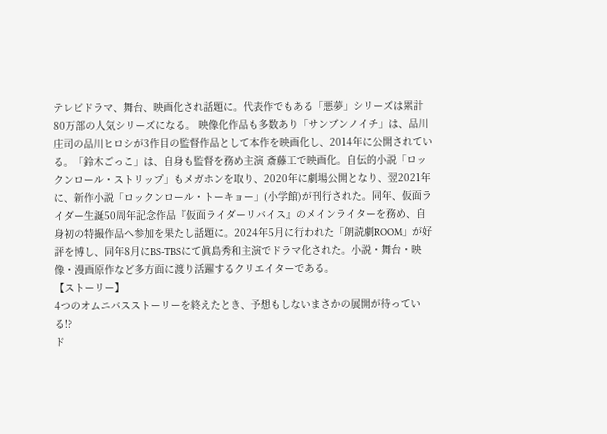テレビドラマ、舞台、映画化され話題に。代表作でもある「悪夢」シリーズは累計80万部の人気シリーズになる。 映像化作品も多数あり「サンブンノイチ」は、品川庄司の品川ヒロシが3作目の監督作品として本作を映画化し、2014年に公開されている。「鈴木ごっこ」は、自身も監督を務め主演 斎藤工で映画化。自伝的小説「ロックンロール・ストリップ」もメガホンを取り、2020年に劇場公開となり、翌2021年に、新作小説「ロックンロール・トーキョー」(小学館)が刊行された。同年、仮面ライダー生誕50周年記念作品『仮面ライダーリバイス』のメインライターを務め、自身初の特撮作品へ参加を果たし話題に。2024年5月に行われた「朗読劇ROOM」が好評を博し、同年8月にBS-TBSにて眞島秀和主演でドラマ化された。小説・舞台・映像・漫画原作など多方面に渡り活躍するクリエイターである。
【ストーリー】
4つのオムニバスストーリーを終えたとき、予想もしないまさかの展開が待っている!?
ド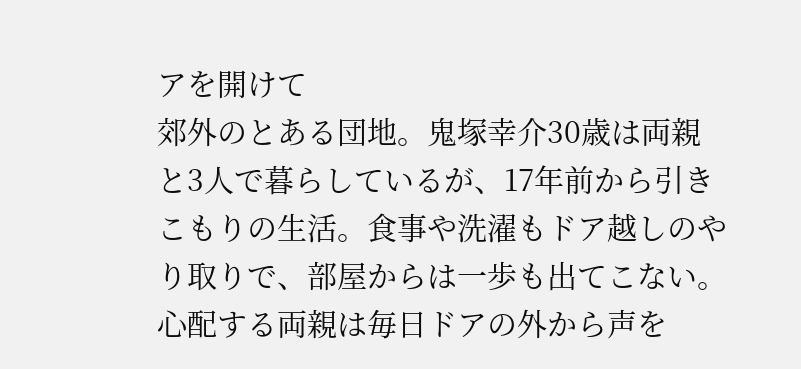アを開けて
郊外のとある団地。鬼塚幸介30歳は両親と3人で暮らしているが、17年前から引きこもりの生活。食事や洗濯もドア越しのやり取りで、部屋からは一歩も出てこない。心配する両親は毎日ドアの外から声を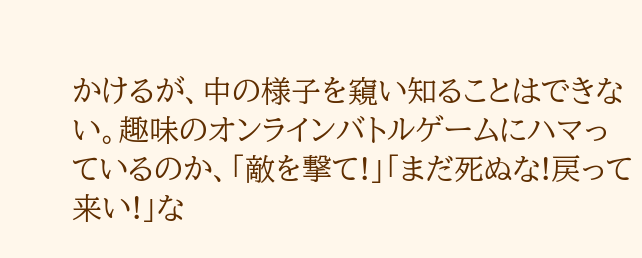かけるが、中の様子を窺い知ることはできない。趣味のオンラインバトルゲームにハマっているのか、「敵を撃て!」「まだ死ぬな!戻って来い!」な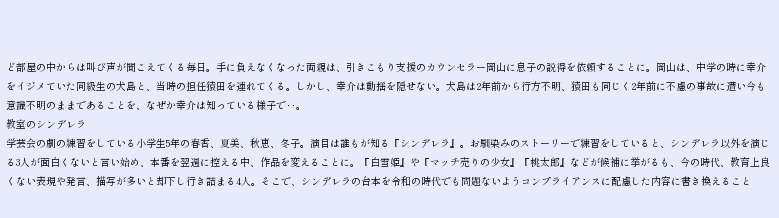ど部屋の中からは叫び声が聞こえてくる毎日。手に負えなくなった両親は、引きこもり支援のカウンセラー岡山に息子の説得を依頼することに。岡山は、中学の時に幸介をイジメていた同級生の犬島と、当時の担任猿田を連れてくる。しかし、幸介は動揺を隠せない。犬島は2年前から行方不明、猿田も同じく2年前に不慮の事故に遭い今も意識不明のままであることを、なぜか幸介は知っている様子で‥。
教室のシンデレラ
学芸会の劇の練習をしている小学生5年の春香、夏美、秋恵、冬子。演目は誰もが知る『シンデレラ』。お馴染みのストーリーで練習をしていると、シンデレラ以外を演じる3人が面白くないと言い始め、本番を翌週に控える中、作品を変えることに。『白雪姫』や『マッチ売りの少女』『桃太郎』などが候補に挙がるも、今の時代、教育上良くない表現や発言、描写が多いと却下し行き詰まる4人。そこで、シンデレラの台本を令和の時代でも問題ないようコンプライアンスに配慮した内容に書き換えること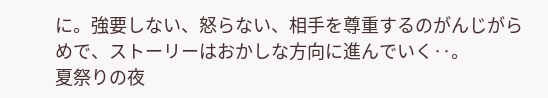に。強要しない、怒らない、相手を尊重するのがんじがらめで、ストーリーはおかしな方向に進んでいく‥。
夏祭りの夜